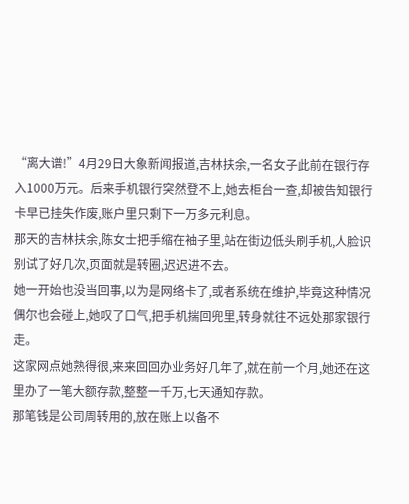“离大谱!”4月29日大象新闻报道,吉林扶余,一名女子此前在银行存入1000万元。后来手机银行突然登不上,她去柜台一查,却被告知银行卡早已挂失作废,账户里只剩下一万多元利息。
那天的吉林扶余,陈女士把手缩在袖子里,站在街边低头刷手机,人脸识别试了好几次,页面就是转圈,迟迟进不去。
她一开始也没当回事,以为是网络卡了,或者系统在维护,毕竟这种情况偶尔也会碰上,她叹了口气,把手机揣回兜里,转身就往不远处那家银行走。
这家网点她熟得很,来来回回办业务好几年了,就在前一个月,她还在这里办了一笔大额存款,整整一千万,七天通知存款。
那笔钱是公司周转用的,放在账上以备不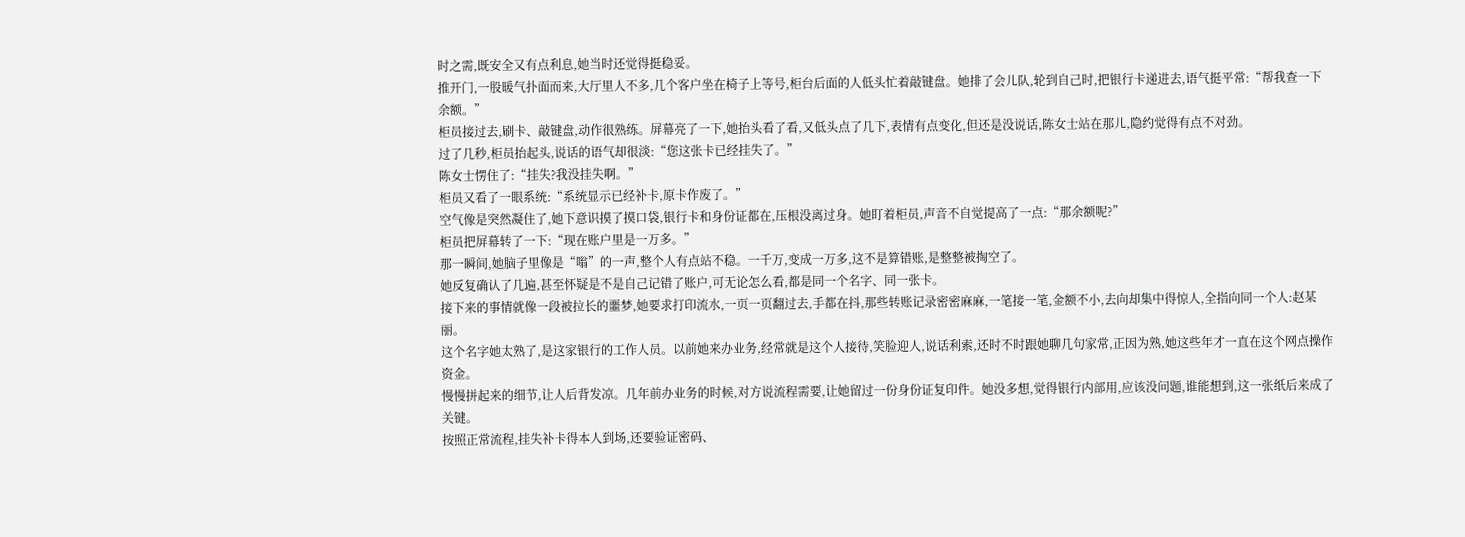时之需,既安全又有点利息,她当时还觉得挺稳妥。
推开门,一股暖气扑面而来,大厅里人不多,几个客户坐在椅子上等号,柜台后面的人低头忙着敲键盘。她排了会儿队,轮到自己时,把银行卡递进去,语气挺平常:“帮我查一下余额。”
柜员接过去,刷卡、敲键盘,动作很熟练。屏幕亮了一下,她抬头看了看,又低头点了几下,表情有点变化,但还是没说话,陈女士站在那儿,隐约觉得有点不对劲。
过了几秒,柜员抬起头,说话的语气却很淡:“您这张卡已经挂失了。”
陈女士愣住了:“挂失?我没挂失啊。”
柜员又看了一眼系统:“系统显示已经补卡,原卡作废了。”
空气像是突然凝住了,她下意识摸了摸口袋,银行卡和身份证都在,压根没离过身。她盯着柜员,声音不自觉提高了一点:“那余额呢?”
柜员把屏幕转了一下:“现在账户里是一万多。”
那一瞬间,她脑子里像是“嗡”的一声,整个人有点站不稳。一千万,变成一万多,这不是算错账,是整整被掏空了。
她反复确认了几遍,甚至怀疑是不是自己记错了账户,可无论怎么看,都是同一个名字、同一张卡。
接下来的事情就像一段被拉长的噩梦,她要求打印流水,一页一页翻过去,手都在抖,那些转账记录密密麻麻,一笔接一笔,金额不小,去向却集中得惊人,全指向同一个人:赵某丽。
这个名字她太熟了,是这家银行的工作人员。以前她来办业务,经常就是这个人接待,笑脸迎人,说话利索,还时不时跟她聊几句家常,正因为熟,她这些年才一直在这个网点操作资金。
慢慢拼起来的细节,让人后背发凉。几年前办业务的时候,对方说流程需要,让她留过一份身份证复印件。她没多想,觉得银行内部用,应该没问题,谁能想到,这一张纸后来成了关键。
按照正常流程,挂失补卡得本人到场,还要验证密码、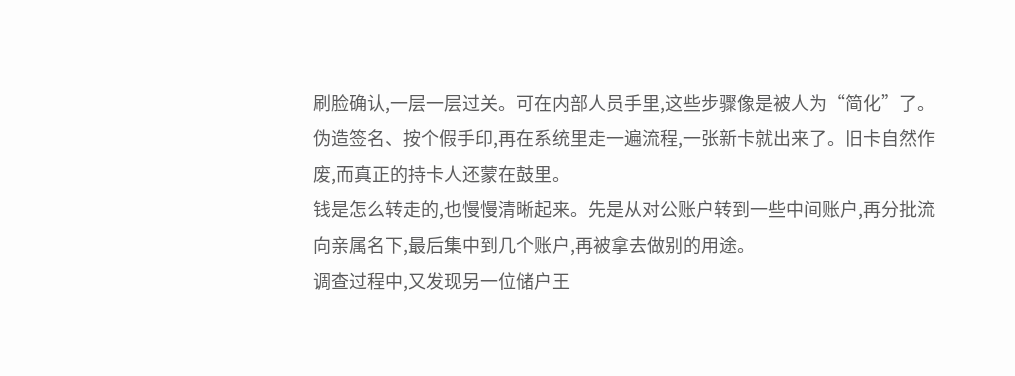刷脸确认,一层一层过关。可在内部人员手里,这些步骤像是被人为“简化”了。
伪造签名、按个假手印,再在系统里走一遍流程,一张新卡就出来了。旧卡自然作废,而真正的持卡人还蒙在鼓里。
钱是怎么转走的,也慢慢清晰起来。先是从对公账户转到一些中间账户,再分批流向亲属名下,最后集中到几个账户,再被拿去做别的用途。
调查过程中,又发现另一位储户王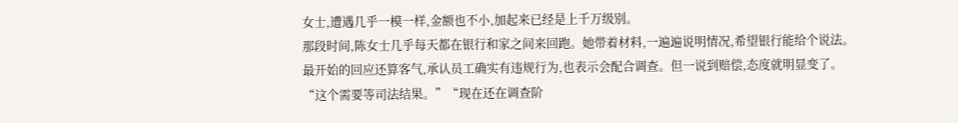女士,遭遇几乎一模一样,金额也不小,加起来已经是上千万级别。
那段时间,陈女士几乎每天都在银行和家之间来回跑。她带着材料,一遍遍说明情况,希望银行能给个说法。
最开始的回应还算客气,承认员工确实有违规行为,也表示会配合调查。但一说到赔偿,态度就明显变了。
“这个需要等司法结果。”“现在还在调查阶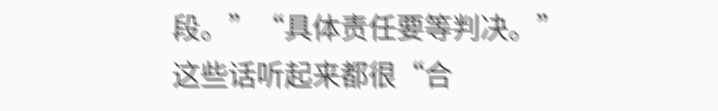段。”“具体责任要等判决。”
这些话听起来都很“合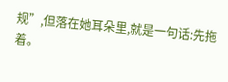规”,但落在她耳朵里,就是一句话:先拖着。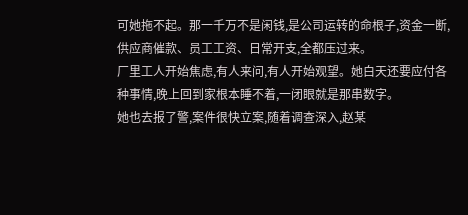可她拖不起。那一千万不是闲钱,是公司运转的命根子,资金一断,供应商催款、员工工资、日常开支,全都压过来。
厂里工人开始焦虑,有人来问,有人开始观望。她白天还要应付各种事情,晚上回到家根本睡不着,一闭眼就是那串数字。
她也去报了警,案件很快立案,随着调查深入,赵某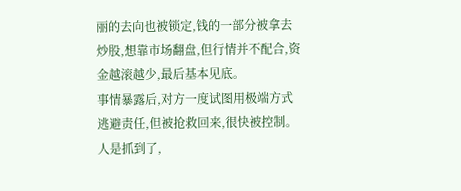丽的去向也被锁定,钱的一部分被拿去炒股,想靠市场翻盘,但行情并不配合,资金越滚越少,最后基本见底。
事情暴露后,对方一度试图用极端方式逃避责任,但被抢救回来,很快被控制。
人是抓到了,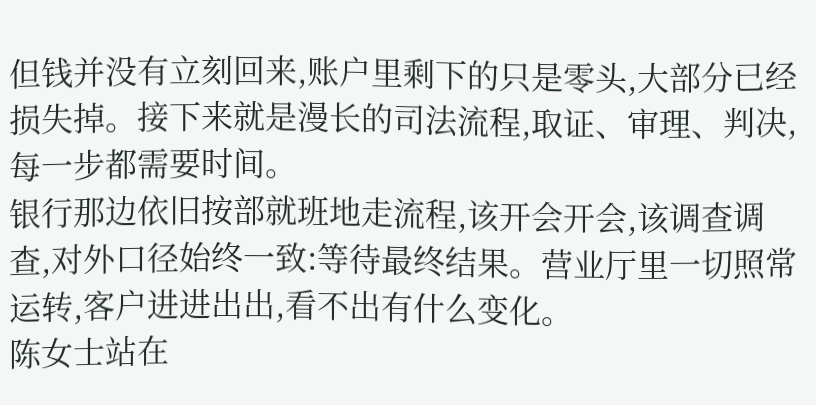但钱并没有立刻回来,账户里剩下的只是零头,大部分已经损失掉。接下来就是漫长的司法流程,取证、审理、判决,每一步都需要时间。
银行那边依旧按部就班地走流程,该开会开会,该调查调查,对外口径始终一致:等待最终结果。营业厅里一切照常运转,客户进进出出,看不出有什么变化。
陈女士站在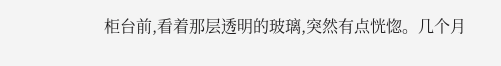柜台前,看着那层透明的玻璃,突然有点恍惚。几个月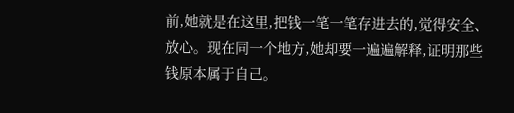前,她就是在这里,把钱一笔一笔存进去的,觉得安全、放心。现在同一个地方,她却要一遍遍解释,证明那些钱原本属于自己。